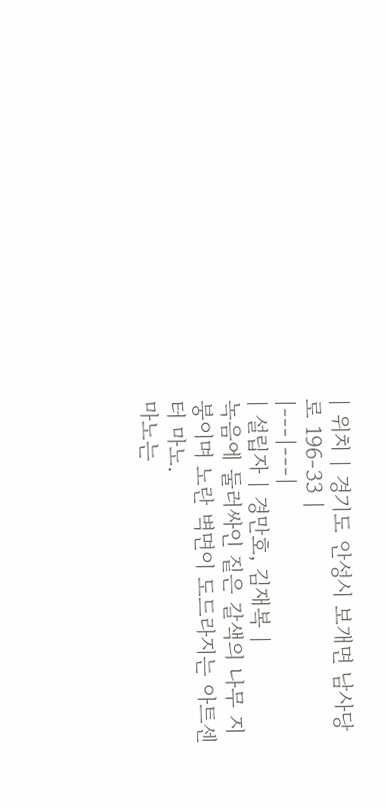| 위치 | 경기도 안성시 보개면 남사당로 196-33 |
|---|---|
| 설립자 | 경만호, 김재복 |
녹음에 둘러싸인 짙은 갈색의 나무 지붕이며 노란 벽면이 도드라지는 아트센터 마노.
마노는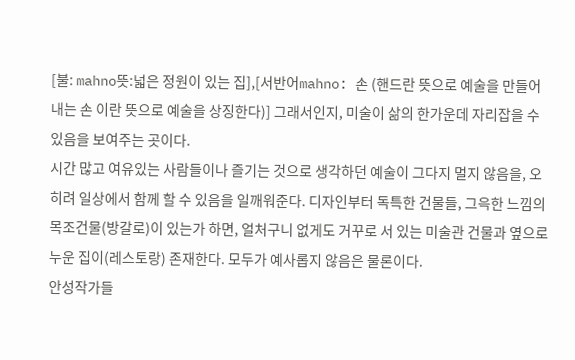[불: mahno뜻:넓은 정원이 있는 집],[서반어mahno: 손 (핸드란 뜻으로 예술을 만들어내는 손 이란 뜻으로 예술을 상징한다)] 그래서인지, 미술이 삶의 한가운데 자리잡을 수 있음을 보여주는 곳이다.
시간 많고 여유있는 사람들이나 즐기는 것으로 생각하던 예술이 그다지 멀지 않음을, 오히려 일상에서 함께 할 수 있음을 일깨워준다. 디자인부터 독특한 건물들, 그윽한 느낌의 목조건물(방갈로)이 있는가 하면, 얼처구니 없게도 거꾸로 서 있는 미술관 건물과 옆으로 누운 집이(레스토랑) 존재한다. 모두가 예사롭지 않음은 물론이다.
안성작가들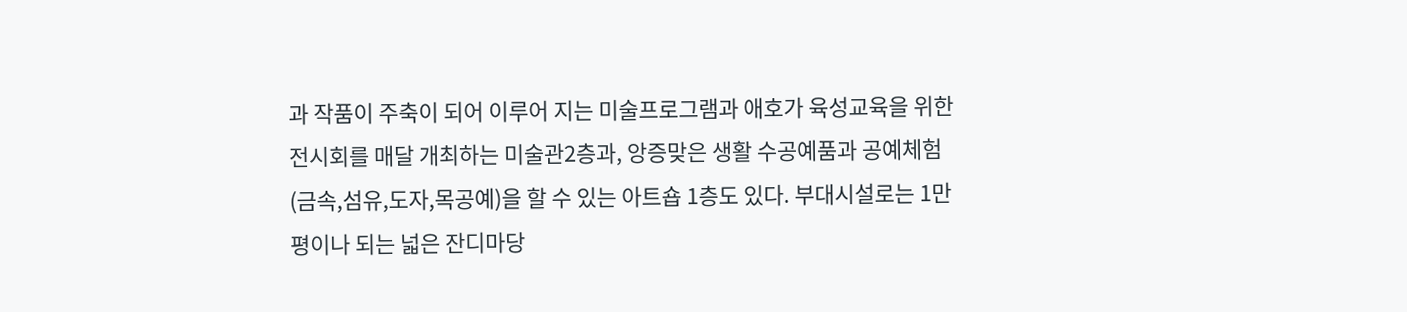과 작품이 주축이 되어 이루어 지는 미술프로그램과 애호가 육성교육을 위한 전시회를 매달 개최하는 미술관2층과, 앙증맞은 생활 수공예품과 공예체험(금속,섬유,도자,목공예)을 할 수 있는 아트숍 1층도 있다. 부대시설로는 1만평이나 되는 넓은 잔디마당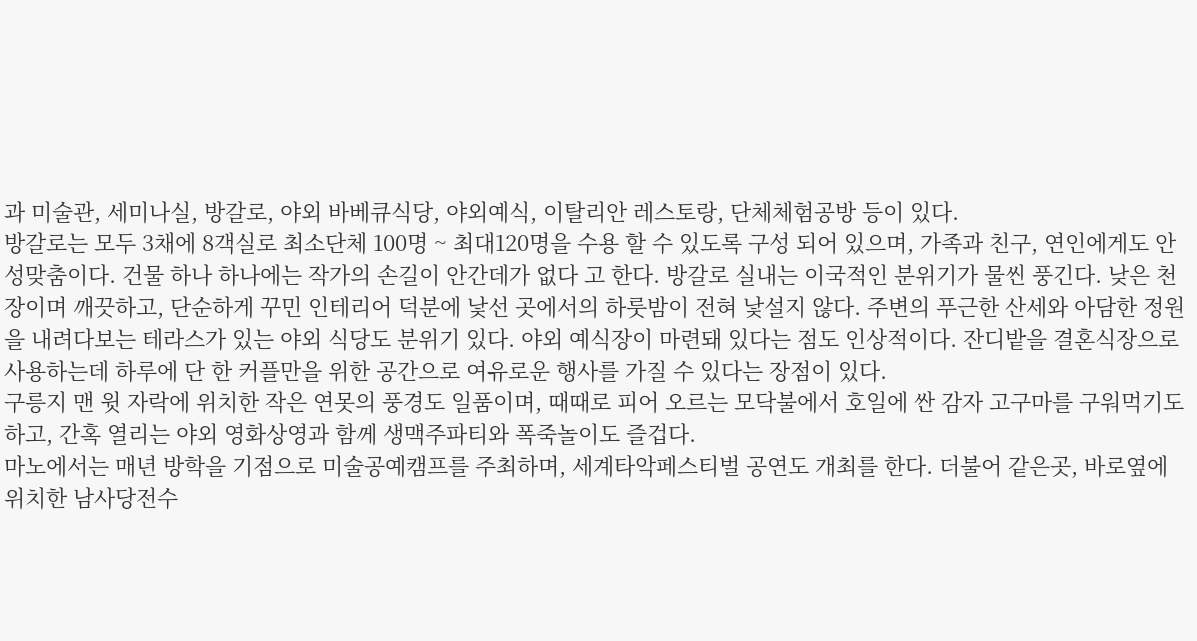과 미술관, 세미나실, 방갈로, 야외 바베큐식당, 야외예식, 이탈리안 레스토랑, 단체체험공방 등이 있다.
방갈로는 모두 3채에 8객실로 최소단체 100명 ~ 최대120명을 수용 할 수 있도록 구성 되어 있으며, 가족과 친구, 연인에게도 안성맞춤이다. 건물 하나 하나에는 작가의 손길이 안간데가 없다 고 한다. 방갈로 실내는 이국적인 분위기가 물씬 풍긴다. 낮은 천장이며 깨끗하고, 단순하게 꾸민 인테리어 덕분에 낯선 곳에서의 하룻밤이 전혀 낯설지 않다. 주변의 푸근한 산세와 아담한 정원을 내려다보는 테라스가 있는 야외 식당도 분위기 있다. 야외 예식장이 마련돼 있다는 점도 인상적이다. 잔디밭을 결혼식장으로 사용하는데 하루에 단 한 커플만을 위한 공간으로 여유로운 행사를 가질 수 있다는 장점이 있다.
구릉지 맨 윗 자락에 위치한 작은 연못의 풍경도 일품이며, 때때로 피어 오르는 모닥불에서 호일에 싼 감자 고구마를 구워먹기도 하고, 간혹 열리는 야외 영화상영과 함께 생맥주파티와 폭죽놀이도 즐겁다.
마노에서는 매년 방학을 기점으로 미술공예캠프를 주최하며, 세계타악페스티벌 공연도 개최를 한다. 더불어 같은곳, 바로옆에 위치한 남사당전수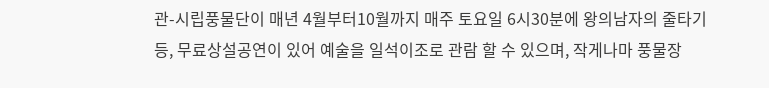관-시립풍물단이 매년 4월부터10월까지 매주 토요일 6시30분에 왕의남자의 줄타기등, 무료상설공연이 있어 예술을 일석이조로 관람 할 수 있으며, 작게나마 풍물장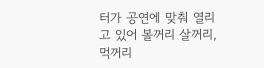터가 공연에 맞춰 열리고 있어 볼꺼리 살꺼리, 먹꺼리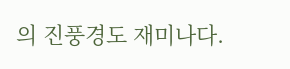의 진풍경도 재미나다.